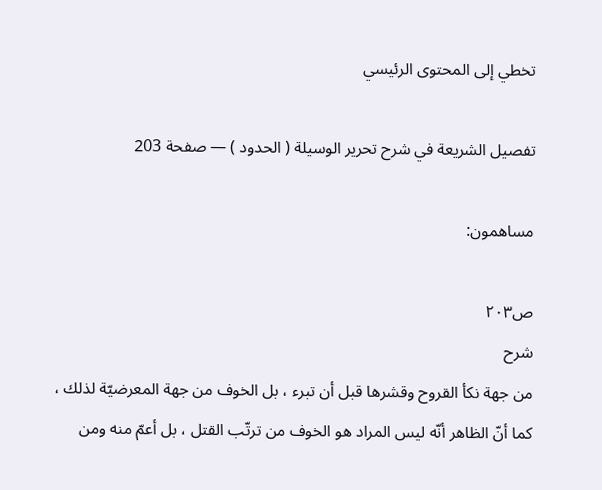تخطي إلى المحتوى الرئيسي

تفصيل الشريعة في شرح تحرير الوسيلة ( الحدود ) — صفحة 203

مساهمون:

ص٢٠٣
شرح
من جهة نكأ القروح وقشرها قبل أن تبرء ، بل الخوف من جهة المعرضيّة لذلك ، كما أنّ الظاهر أنّه ليس المراد هو الخوف من ترتّب القتل ، بل أعمّ منه ومن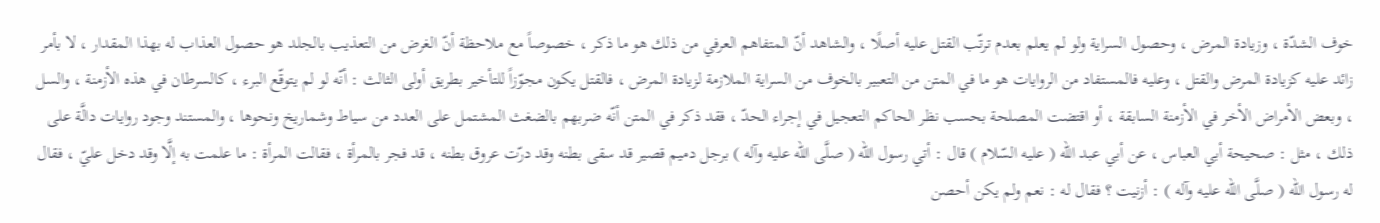خوف الشدّة ، وزيادة المرض ، وحصول السراية ولو لم يعلم بعدم ترتّب القتل عليه أصلًا ، والشاهد أنّ المتفاهم العرفي من ذلك هو ما ذكر ، خصوصاً مع ملاحظة أنّ الغرض من التعذيب بالجلد هو حصول العذاب له بهذا المقدار ، لا بأمر زائد عليه كزيادة المرض والقتل ، وعليه فالمستفاد من الروايات هو ما في المتن من التعبير بالخوف من السراية الملازمة لزيادة المرض ، فالقتل يكون مجوّزاً للتأخير بطريق أولى الثالث : أنّه لو لم يتوقّع البرء ، كالسرطان في هذه الأزمنة ، والسل ، وبعض الأمراض الأخر في الأزمنة السابقة ، أو اقتضت المصلحة بحسب نظر الحاكم التعجيل في إجراء الحدّ ، فقد ذكر في المتن أنّه ضربهم بالضغث المشتمل على العدد من سياط وشماريخ ونحوها ، والمستند وجود روايات دالَّة على ذلك ، مثل : صحيحة أبي العباس ، عن أبي عبد الله ( عليه السّلام ) قال : أتي رسول الله ( صلَّى الله عليه وآله ) برجل دميم قصير قد سقى بطنه وقد درّت عروق بطنه ، قد فجر بالمرأة ، فقالت المرأة : ما علمت به إلَّا وقد دخل عليّ ، فقال له رسول الله ( صلَّى الله عليه وآله ) : أزنيت ؟ فقال له : نعم ولم يكن أحصن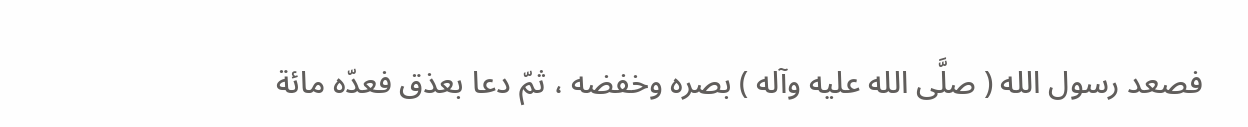فصعد رسول الله ( صلَّى الله عليه وآله ) بصره وخفضه ، ثمّ دعا بعذق فعدّه مائة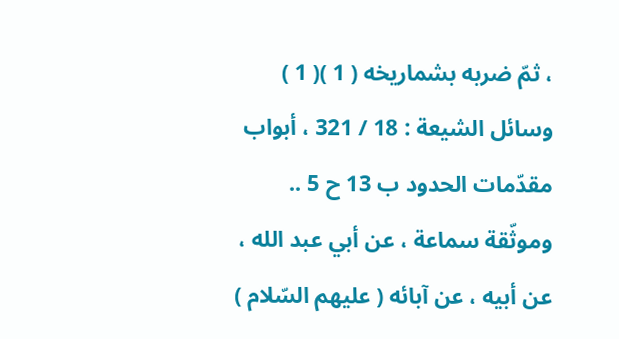، ثمّ ضربه بشماريخه ( 1 )( 1 ) وسائل الشيعة : 18 / 321 ، أبواب مقدّمات الحدود ب 13 ح 5 .. وموثّقة سماعة ، عن أبي عبد الله ، عن أبيه ، عن آبائه ( عليهم السّلام )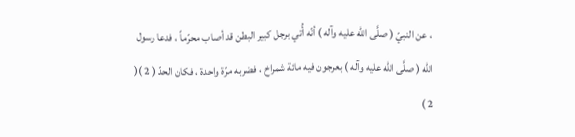، عن النبيّ ( صلَّى الله عليه وآله ) أنّه أُتي برجل كبير البطن قد أصاب محرّماً ، فدعا رسول الله ( صلَّى الله عليه وآله ) بعرجون فيه مائة شمراخ ، فضربه مرّة واحدة ، فكان الحدّ ( 2 )( 2 )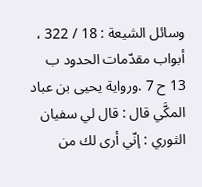وسائل الشيعة : 18 / 322 ، أبواب مقدّمات الحدود ب 13 ح 7 .ورواية يحيى بن عباد المكَّي قال : قال لي سفيان الثوري : إنّي أرى لك من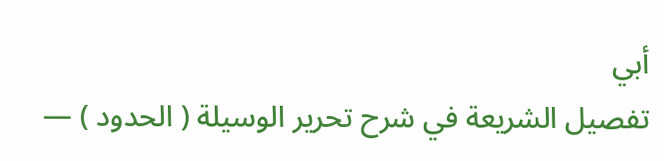أبي
تفصيل الشريعة في شرح تحرير الوسيلة ( الحدود ) —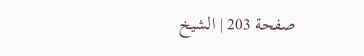صفحة 203 | الشيخ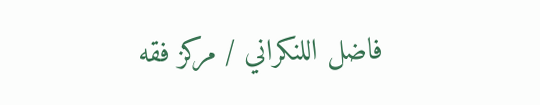فاضل اللنكراني / مركز فقه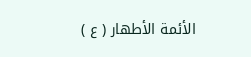الأئمة الأطهار ( ع )